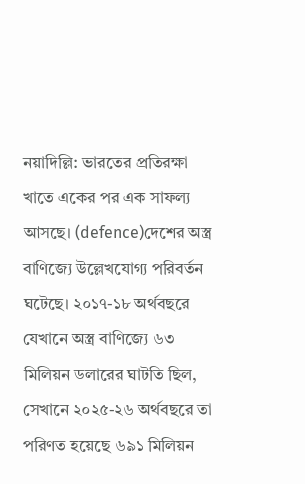নয়াদিল্লি: ভারতের প্রতিরক্ষা খাতে একের পর এক সাফল্য আসছে। (defence)দেশের অস্ত্র বাণিজ্যে উল্লেখযোগ্য পরিবর্তন ঘটেছে। ২০১৭-১৮ অর্থবছরে যেখানে অস্ত্র বাণিজ্যে ৬৩ মিলিয়ন ডলারের ঘাটতি ছিল, সেখানে ২০২৫-২৬ অর্থবছরে তা পরিণত হয়েছে ৬৯১ মিলিয়ন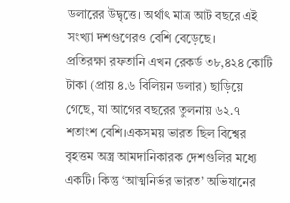ডলারের উদ্বৃত্তে। অর্থাৎ মাত্র আট বছরে এই সংখ্যা দশগুণেরও বেশি বেড়েছে।
প্রতিরক্ষা রফতানি এখন রেকর্ড ৩৮,৪২৪ কোটি টাকা (প্রায় ৪.৬ বিলিয়ন ডলার) ছাড়িয়ে গেছে, যা আগের বছরের তুলনায় ৬২.৭ শতাংশ বেশি।একসময় ভারত ছিল বিশ্বের বৃহত্তম অস্ত্র আমদানিকারক দেশগুলির মধ্যে একটি। কিন্তু ‘আত্মনির্ভর ভারত’ অভিযানের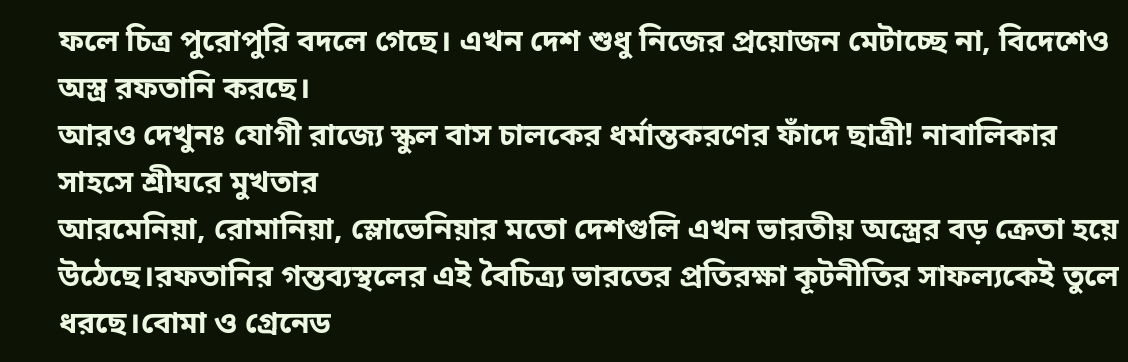ফলে চিত্র পুরোপুরি বদলে গেছে। এখন দেশ শুধু নিজের প্রয়োজন মেটাচ্ছে না, বিদেশেও অস্ত্র রফতানি করছে।
আরও দেখুনঃ যোগী রাজ্যে স্কুল বাস চালকের ধর্মান্তকরণের ফাঁদে ছাত্রী! নাবালিকার সাহসে শ্রীঘরে মুখতার
আরমেনিয়া, রোমানিয়া, স্লোভেনিয়ার মতো দেশগুলি এখন ভারতীয় অস্ত্রের বড় ক্রেতা হয়ে উঠেছে।রফতানির গন্তব্যস্থলের এই বৈচিত্র্য ভারতের প্রতিরক্ষা কূটনীতির সাফল্যকেই তুলে ধরছে।বোমা ও গ্রেনেড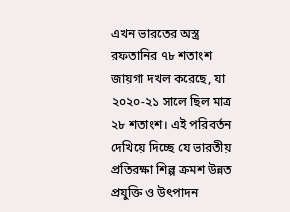এখন ভারতের অস্ত্র রফতানির ৭৮ শতাংশ জায়গা দখল করেছে, যা ২০২০-২১ সালে ছিল মাত্র ২৮ শতাংশ। এই পরিবর্তন দেখিয়ে দিচ্ছে যে ভারতীয় প্রতিরক্ষা শিল্প ক্রমশ উন্নত প্রযুক্তি ও উৎপাদন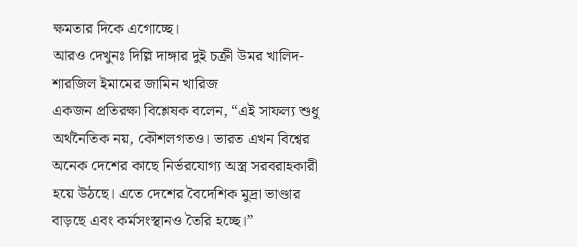ক্ষমতার দিকে এগোচ্ছে।
আরও দেখুনঃ দিল্লি দাঙ্গার দুই চক্রী উমর খালিদ-শারজিল ইমামের জামিন খারিজ
একজন প্রতিরক্ষা বিশ্লেষক বলেন, “এই সাফল্য শুধু অর্থনৈতিক নয়, কৌশলগতও। ভারত এখন বিশ্বের অনেক দেশের কাছে নির্ভরযোগ্য অস্ত্র সরবরাহকারী হয়ে উঠছে। এতে দেশের বৈদেশিক মুদ্রা ভাণ্ডার বাড়ছে এবং কর্মসংস্থানও তৈরি হচ্ছে।”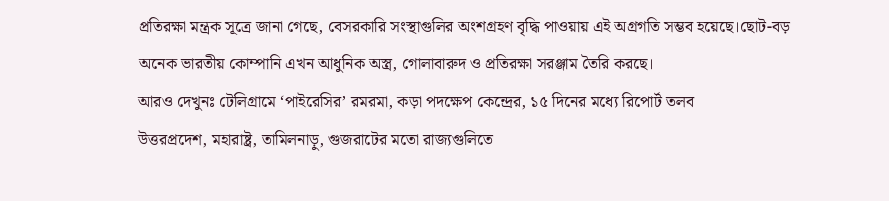প্রতিরক্ষা মন্ত্রক সূত্রে জানা গেছে, বেসরকারি সংস্থাগুলির অংশগ্রহণ বৃদ্ধি পাওয়ায় এই অগ্রগতি সম্ভব হয়েছে।ছোট-বড় অনেক ভারতীয় কোম্পানি এখন আধুনিক অস্ত্র, গোলাবারুদ ও প্রতিরক্ষা সরঞ্জাম তৈরি করছে।
আরও দেখুনঃ টেলিগ্রামে ‘পাইরেসির’ রমরমা, কড়া পদক্ষেপ কেন্দ্রের, ১৫ দিনের মধ্যে রিপোর্ট তলব
উত্তরপ্রদেশ, মহারাষ্ট্র, তামিলনাড়ু, গুজরাটের মতো রাজ্যগুলিতে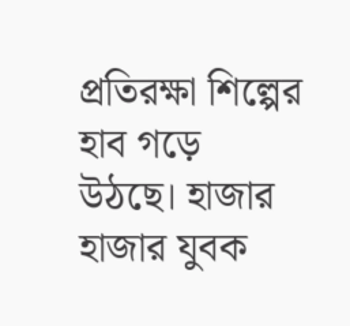প্রতিরক্ষা শিল্পের হাব গড়ে উঠছে। হাজার হাজার যুবক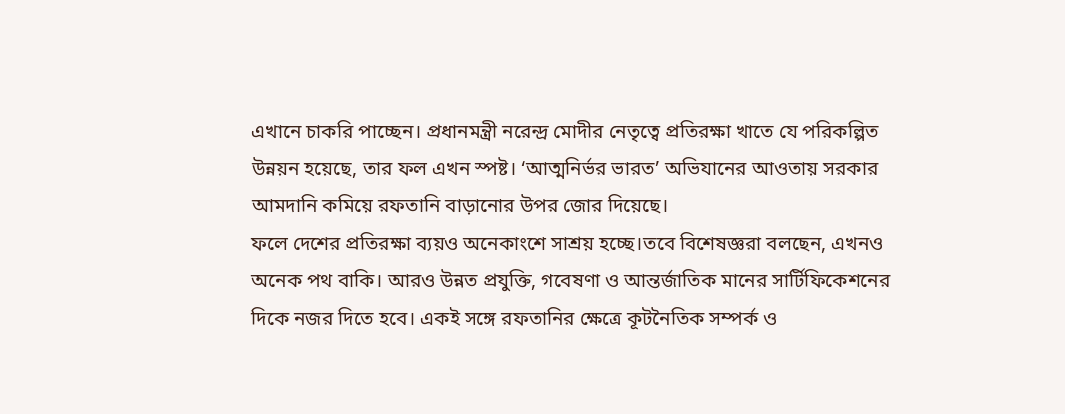এখানে চাকরি পাচ্ছেন। প্রধানমন্ত্রী নরেন্দ্র মোদীর নেতৃত্বে প্রতিরক্ষা খাতে যে পরিকল্পিত উন্নয়ন হয়েছে, তার ফল এখন স্পষ্ট। ‘আত্মনির্ভর ভারত’ অভিযানের আওতায় সরকার আমদানি কমিয়ে রফতানি বাড়ানোর উপর জোর দিয়েছে।
ফলে দেশের প্রতিরক্ষা ব্যয়ও অনেকাংশে সাশ্রয় হচ্ছে।তবে বিশেষজ্ঞরা বলছেন, এখনও অনেক পথ বাকি। আরও উন্নত প্রযুক্তি, গবেষণা ও আন্তর্জাতিক মানের সার্টিফিকেশনের দিকে নজর দিতে হবে। একই সঙ্গে রফতানির ক্ষেত্রে কূটনৈতিক সম্পর্ক ও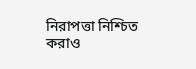নিরাপত্তা নিশ্চিত করাও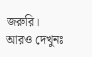জরুরি।
আরও দেখুনঃ